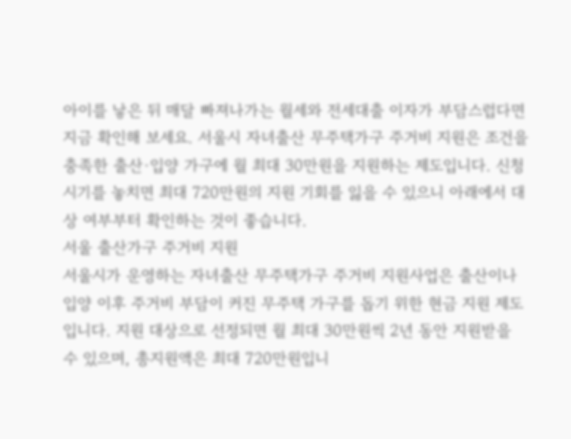아이를 낳은 뒤 매달 빠져나가는 월세와 전세대출 이자가 부담스럽다면 지금 확인해 보세요. 서울시 자녀출산 무주택가구 주거비 지원은 조건을 충족한 출산·입양 가구에 월 최대 30만원을 지원하는 제도입니다. 신청 시기를 놓치면 최대 720만원의 지원 기회를 잃을 수 있으니 아래에서 대상 여부부터 확인하는 것이 좋습니다.
서울 출산가구 주거비 지원
서울시가 운영하는 자녀출산 무주택가구 주거비 지원사업은 출산이나 입양 이후 주거비 부담이 커진 무주택 가구를 돕기 위한 현금 지원 제도입니다. 지원 대상으로 선정되면 월 최대 30만원씩 2년 동안 지원받을 수 있으며, 총지원액은 최대 720만원입니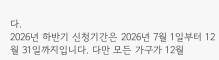다.
2026년 하반기 신청기간은 2026년 7월 1일부터 12월 31일까지입니다. 다만 모든 가구가 12월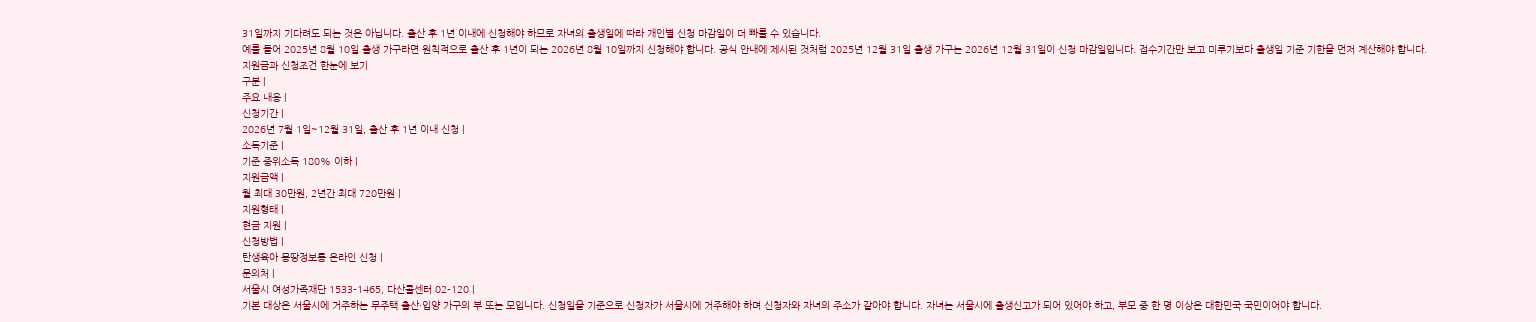31일까지 기다려도 되는 것은 아닙니다. 출산 후 1년 이내에 신청해야 하므로 자녀의 출생일에 따라 개인별 신청 마감일이 더 빠를 수 있습니다.
예를 들어 2025년 8월 10일 출생 가구라면 원칙적으로 출산 후 1년이 되는 2026년 8월 10일까지 신청해야 합니다. 공식 안내에 제시된 것처럼 2025년 12월 31일 출생 가구는 2026년 12월 31일이 신청 마감일입니다. 접수기간만 보고 미루기보다 출생일 기준 기한을 먼저 계산해야 합니다.
지원금과 신청조건 한눈에 보기
구분 |
주요 내용 |
신청기간 |
2026년 7월 1일~12월 31일, 출산 후 1년 이내 신청 |
소득기준 |
기준 중위소득 180% 이하 |
지원금액 |
월 최대 30만원, 2년간 최대 720만원 |
지원형태 |
현금 지원 |
신청방법 |
탄생육아 몽땅정보통 온라인 신청 |
문의처 |
서울시 여성가족재단 1533-1465, 다산콜센터 02-120 |
기본 대상은 서울시에 거주하는 무주택 출산·입양 가구의 부 또는 모입니다. 신청일을 기준으로 신청자가 서울시에 거주해야 하며 신청자와 자녀의 주소가 같아야 합니다. 자녀는 서울시에 출생신고가 되어 있어야 하고, 부모 중 한 명 이상은 대한민국 국민이어야 합니다.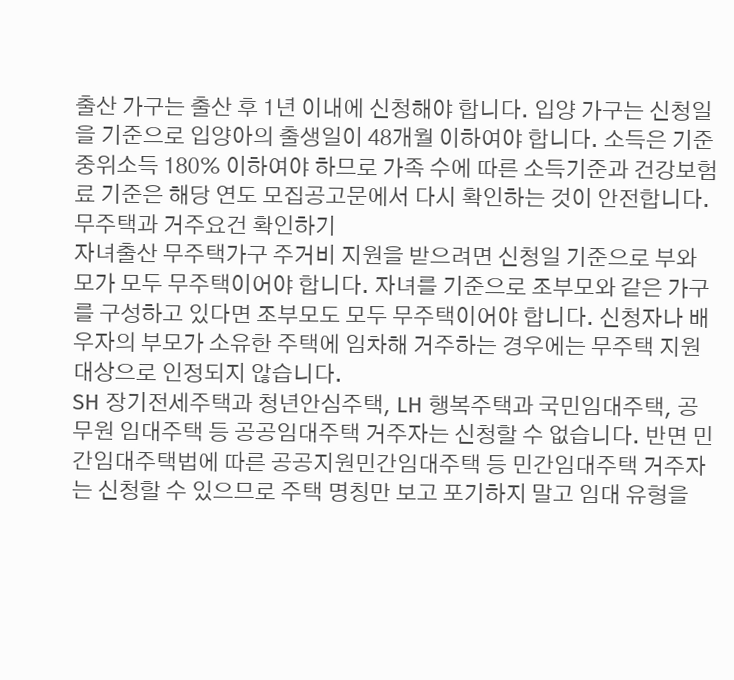출산 가구는 출산 후 1년 이내에 신청해야 합니다. 입양 가구는 신청일을 기준으로 입양아의 출생일이 48개월 이하여야 합니다. 소득은 기준 중위소득 180% 이하여야 하므로 가족 수에 따른 소득기준과 건강보험료 기준은 해당 연도 모집공고문에서 다시 확인하는 것이 안전합니다.
무주택과 거주요건 확인하기
자녀출산 무주택가구 주거비 지원을 받으려면 신청일 기준으로 부와 모가 모두 무주택이어야 합니다. 자녀를 기준으로 조부모와 같은 가구를 구성하고 있다면 조부모도 모두 무주택이어야 합니다. 신청자나 배우자의 부모가 소유한 주택에 임차해 거주하는 경우에는 무주택 지원 대상으로 인정되지 않습니다.
SH 장기전세주택과 청년안심주택, LH 행복주택과 국민임대주택, 공무원 임대주택 등 공공임대주택 거주자는 신청할 수 없습니다. 반면 민간임대주택법에 따른 공공지원민간임대주택 등 민간임대주택 거주자는 신청할 수 있으므로 주택 명칭만 보고 포기하지 말고 임대 유형을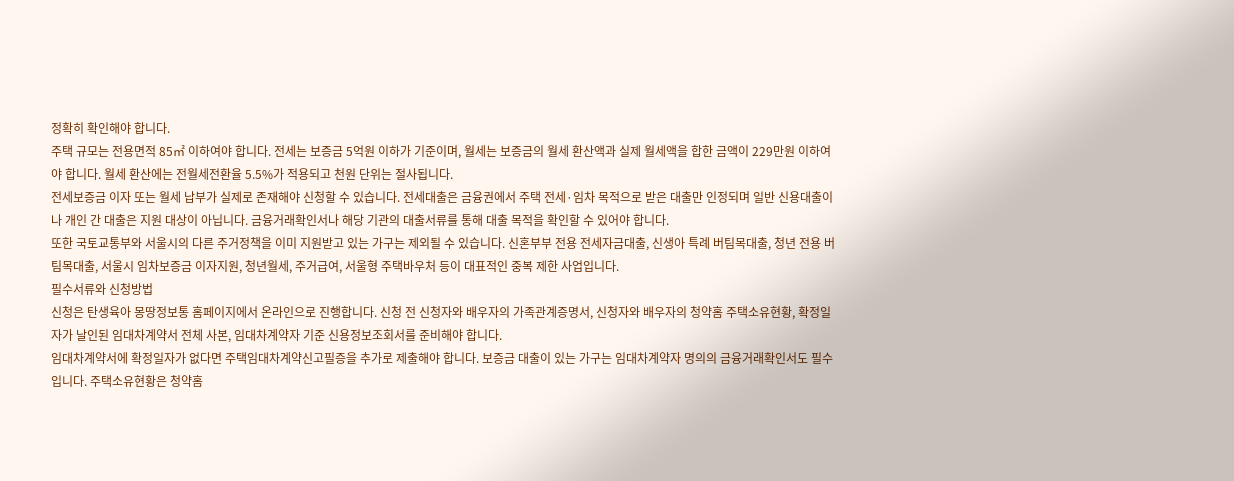정확히 확인해야 합니다.
주택 규모는 전용면적 85㎡ 이하여야 합니다. 전세는 보증금 5억원 이하가 기준이며, 월세는 보증금의 월세 환산액과 실제 월세액을 합한 금액이 229만원 이하여야 합니다. 월세 환산에는 전월세전환율 5.5%가 적용되고 천원 단위는 절사됩니다.
전세보증금 이자 또는 월세 납부가 실제로 존재해야 신청할 수 있습니다. 전세대출은 금융권에서 주택 전세·임차 목적으로 받은 대출만 인정되며 일반 신용대출이나 개인 간 대출은 지원 대상이 아닙니다. 금융거래확인서나 해당 기관의 대출서류를 통해 대출 목적을 확인할 수 있어야 합니다.
또한 국토교통부와 서울시의 다른 주거정책을 이미 지원받고 있는 가구는 제외될 수 있습니다. 신혼부부 전용 전세자금대출, 신생아 특례 버팀목대출, 청년 전용 버팀목대출, 서울시 임차보증금 이자지원, 청년월세, 주거급여, 서울형 주택바우처 등이 대표적인 중복 제한 사업입니다.
필수서류와 신청방법
신청은 탄생육아 몽땅정보통 홈페이지에서 온라인으로 진행합니다. 신청 전 신청자와 배우자의 가족관계증명서, 신청자와 배우자의 청약홈 주택소유현황, 확정일자가 날인된 임대차계약서 전체 사본, 임대차계약자 기준 신용정보조회서를 준비해야 합니다.
임대차계약서에 확정일자가 없다면 주택임대차계약신고필증을 추가로 제출해야 합니다. 보증금 대출이 있는 가구는 임대차계약자 명의의 금융거래확인서도 필수입니다. 주택소유현황은 청약홈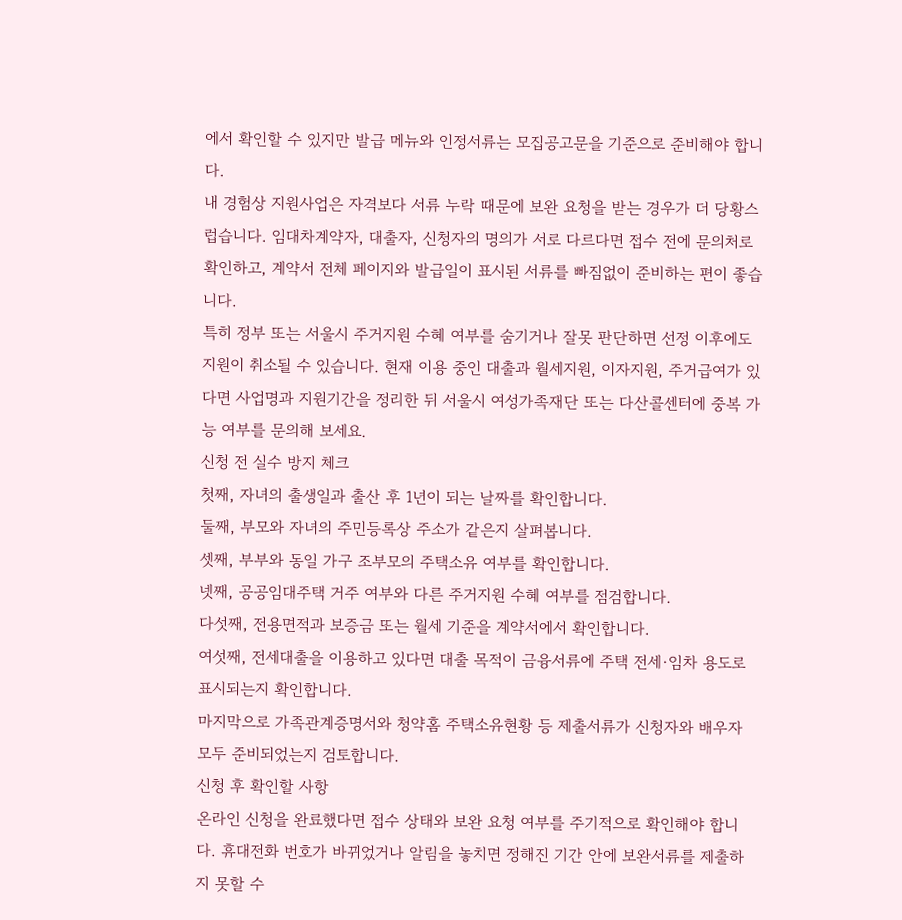에서 확인할 수 있지만 발급 메뉴와 인정서류는 모집공고문을 기준으로 준비해야 합니다.
내 경험상 지원사업은 자격보다 서류 누락 때문에 보완 요청을 받는 경우가 더 당황스럽습니다. 임대차계약자, 대출자, 신청자의 명의가 서로 다르다면 접수 전에 문의처로 확인하고, 계약서 전체 페이지와 발급일이 표시된 서류를 빠짐없이 준비하는 편이 좋습니다.
특히 정부 또는 서울시 주거지원 수혜 여부를 숨기거나 잘못 판단하면 선정 이후에도 지원이 취소될 수 있습니다. 현재 이용 중인 대출과 월세지원, 이자지원, 주거급여가 있다면 사업명과 지원기간을 정리한 뒤 서울시 여성가족재단 또는 다산콜센터에 중복 가능 여부를 문의해 보세요.
신청 전 실수 방지 체크
첫째, 자녀의 출생일과 출산 후 1년이 되는 날짜를 확인합니다.
둘째, 부모와 자녀의 주민등록상 주소가 같은지 살펴봅니다.
셋째, 부부와 동일 가구 조부모의 주택소유 여부를 확인합니다.
넷째, 공공임대주택 거주 여부와 다른 주거지원 수혜 여부를 점검합니다.
다섯째, 전용면적과 보증금 또는 월세 기준을 계약서에서 확인합니다.
여섯째, 전세대출을 이용하고 있다면 대출 목적이 금융서류에 주택 전세·임차 용도로 표시되는지 확인합니다.
마지막으로 가족관계증명서와 청약홈 주택소유현황 등 제출서류가 신청자와 배우자 모두 준비되었는지 검토합니다.
신청 후 확인할 사항
온라인 신청을 완료했다면 접수 상태와 보완 요청 여부를 주기적으로 확인해야 합니다. 휴대전화 번호가 바뀌었거나 알림을 놓치면 정해진 기간 안에 보완서류를 제출하지 못할 수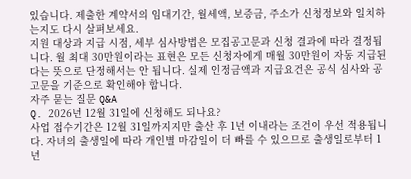있습니다. 제출한 계약서의 임대기간, 월세액, 보증금, 주소가 신청정보와 일치하는지도 다시 살펴보세요.
지원 대상과 지급 시점, 세부 심사방법은 모집공고문과 신청 결과에 따라 결정됩니다. 월 최대 30만원이라는 표현은 모든 신청자에게 매월 30만원이 자동 지급된다는 뜻으로 단정해서는 안 됩니다. 실제 인정금액과 지급요건은 공식 심사와 공고문을 기준으로 확인해야 합니다.
자주 묻는 질문 Q&A
Q. 2026년 12월 31일에 신청해도 되나요?
사업 접수기간은 12월 31일까지지만 출산 후 1년 이내라는 조건이 우선 적용됩니다. 자녀의 출생일에 따라 개인별 마감일이 더 빠를 수 있으므로 출생일로부터 1년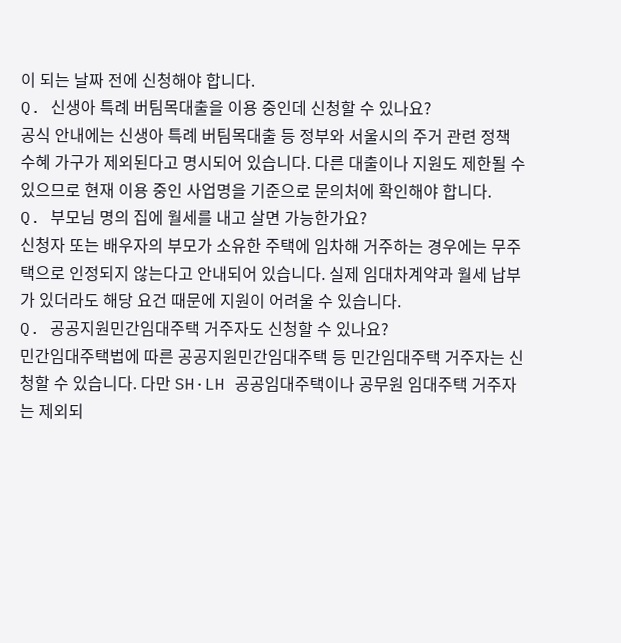이 되는 날짜 전에 신청해야 합니다.
Q. 신생아 특례 버팀목대출을 이용 중인데 신청할 수 있나요?
공식 안내에는 신생아 특례 버팀목대출 등 정부와 서울시의 주거 관련 정책 수혜 가구가 제외된다고 명시되어 있습니다. 다른 대출이나 지원도 제한될 수 있으므로 현재 이용 중인 사업명을 기준으로 문의처에 확인해야 합니다.
Q. 부모님 명의 집에 월세를 내고 살면 가능한가요?
신청자 또는 배우자의 부모가 소유한 주택에 임차해 거주하는 경우에는 무주택으로 인정되지 않는다고 안내되어 있습니다. 실제 임대차계약과 월세 납부가 있더라도 해당 요건 때문에 지원이 어려울 수 있습니다.
Q. 공공지원민간임대주택 거주자도 신청할 수 있나요?
민간임대주택법에 따른 공공지원민간임대주택 등 민간임대주택 거주자는 신청할 수 있습니다. 다만 SH·LH 공공임대주택이나 공무원 임대주택 거주자는 제외되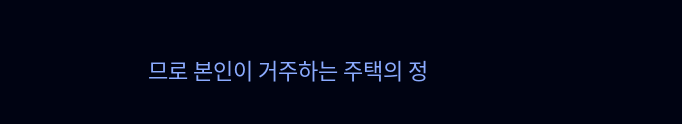므로 본인이 거주하는 주택의 정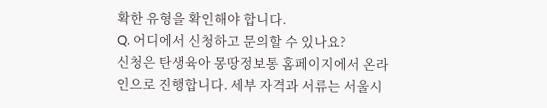확한 유형을 확인해야 합니다.
Q. 어디에서 신청하고 문의할 수 있나요?
신청은 탄생육아 몽땅정보통 홈페이지에서 온라인으로 진행합니다. 세부 자격과 서류는 서울시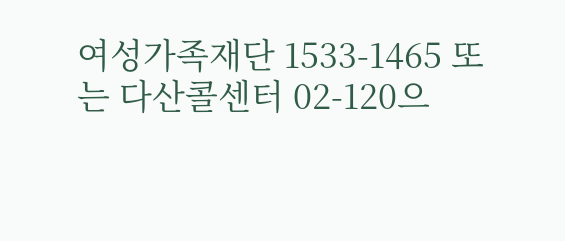여성가족재단 1533-1465 또는 다산콜센터 02-120으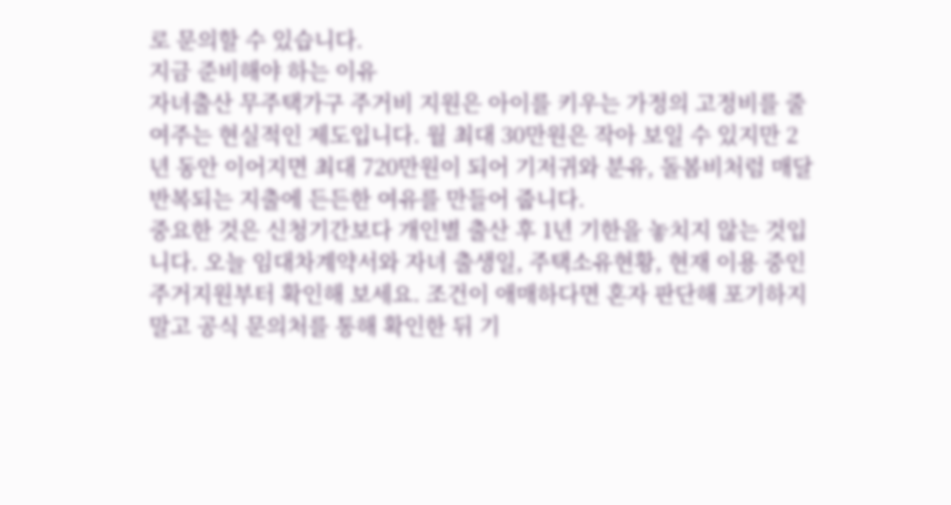로 문의할 수 있습니다.
지금 준비해야 하는 이유
자녀출산 무주택가구 주거비 지원은 아이를 키우는 가정의 고정비를 줄여주는 현실적인 제도입니다. 월 최대 30만원은 작아 보일 수 있지만 2년 동안 이어지면 최대 720만원이 되어 기저귀와 분유, 돌봄비처럼 매달 반복되는 지출에 든든한 여유를 만들어 줍니다.
중요한 것은 신청기간보다 개인별 출산 후 1년 기한을 놓치지 않는 것입니다. 오늘 임대차계약서와 자녀 출생일, 주택소유현황, 현재 이용 중인 주거지원부터 확인해 보세요. 조건이 애매하다면 혼자 판단해 포기하지 말고 공식 문의처를 통해 확인한 뒤 기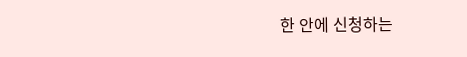한 안에 신청하는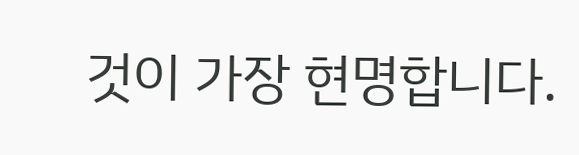것이 가장 현명합니다.